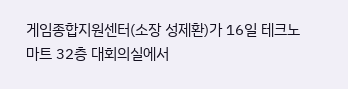게임종합지원센터(소장 성제환)가 16일 테크노마트 32층 대회의실에서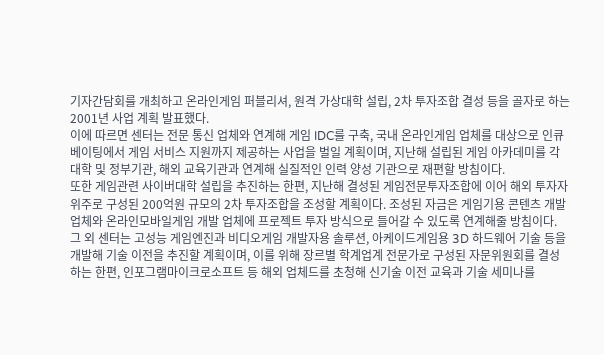기자간담회를 개최하고 온라인게임 퍼블리셔, 원격 가상대학 설립, 2차 투자조합 결성 등을 골자로 하는 2001년 사업 계획 발표했다.
이에 따르면 센터는 전문 통신 업체와 연계해 게임 IDC를 구축, 국내 온라인게임 업체를 대상으로 인큐베이팅에서 게임 서비스 지원까지 제공하는 사업을 벌일 계획이며, 지난해 설립된 게임 아카데미를 각 대학 및 정부기관, 해외 교육기관과 연계해 실질적인 인력 양성 기관으로 재편할 방침이다.
또한 게임관련 사이버대학 설립을 추진하는 한편, 지난해 결성된 게임전문투자조합에 이어 해외 투자자 위주로 구성된 200억원 규모의 2차 투자조합을 조성할 계획이다. 조성된 자금은 게임기용 콘텐츠 개발 업체와 온라인모바일게임 개발 업체에 프로젝트 투자 방식으로 들어갈 수 있도록 연계해줄 방침이다.
그 외 센터는 고성능 게임엔진과 비디오게임 개발자용 솔루션, 아케이드게임용 3D 하드웨어 기술 등을 개발해 기술 이전을 추진할 계획이며, 이를 위해 장르별 학계업계 전문가로 구성된 자문위원회를 결성하는 한편, 인포그램마이크로소프트 등 해외 업체드를 초청해 신기술 이전 교육과 기술 세미나를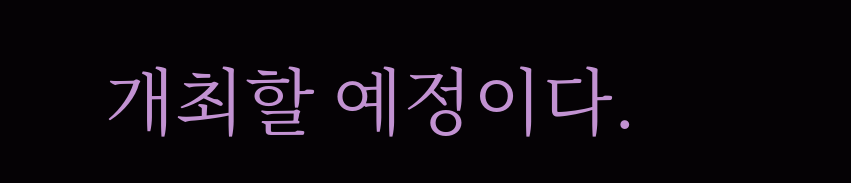개최할 예정이다.